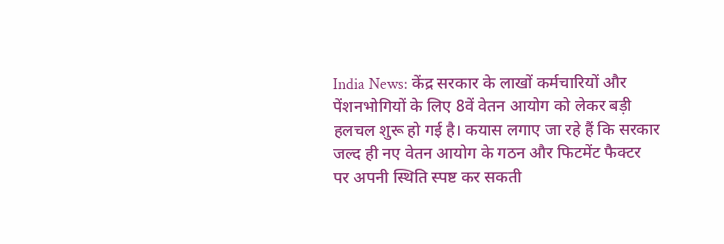India News: केंद्र सरकार के लाखों कर्मचारियों और पेंशनभोगियों के लिए 8वें वेतन आयोग को लेकर बड़ी हलचल शुरू हो गई है। कयास लगाए जा रहे हैं कि सरकार जल्द ही नए वेतन आयोग के गठन और फिटमेंट फैक्टर पर अपनी स्थिति स्पष्ट कर सकती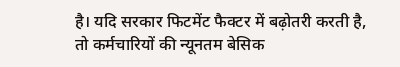है। यदि सरकार फिटमेंट फैक्टर में बढ़ोतरी करती है, तो कर्मचारियों की न्यूनतम बेसिक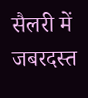सैलरी में जबरदस्त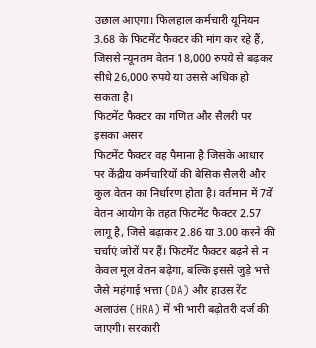उछाल आएगा। फिलहाल कर्मचारी यूनियन 3.68 के फिटमेंट फैक्टर की मांग कर रहे हैं, जिससे न्यूनतम वेतन 18,000 रुपये से बढ़कर सीधे 26,000 रुपये या उससे अधिक हो सकता है।
फिटमेंट फैक्टर का गणित और सैलरी पर इसका असर
फिटमेंट फैक्टर वह पैमाना है जिसके आधार पर केंद्रीय कर्मचारियों की बेसिक सैलरी और कुल वेतन का निर्धारण होता है। वर्तमान में 7वें वेतन आयोग के तहत फिटमेंट फैक्टर 2.57 लागू है, जिसे बढ़ाकर 2.86 या 3.00 करने की चर्चाएं जोरों पर हैं। फिटमेंट फैक्टर बढ़ने से न केवल मूल वेतन बढ़ेगा, बल्कि इससे जुड़े भत्ते जैसे महंगाई भत्ता (DA) और हाउस रेंट अलाउंस (HRA) में भी भारी बढ़ोतरी दर्ज की जाएगी। सरकारी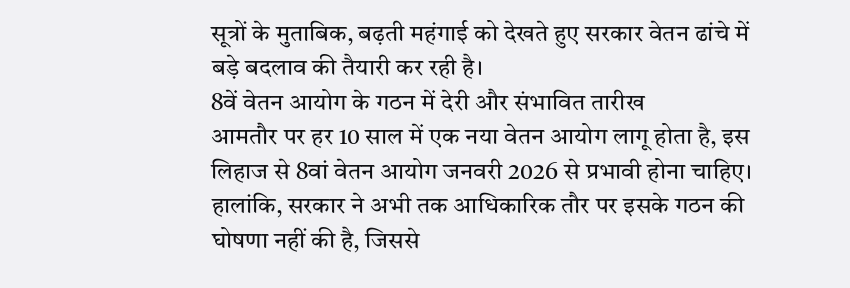सूत्रों के मुताबिक, बढ़ती महंगाई को देखते हुए सरकार वेतन ढांचे में बड़े बदलाव की तैयारी कर रही है।
8वें वेतन आयोग के गठन में देरी और संभावित तारीख
आमतौर पर हर 10 साल में एक नया वेतन आयोग लागू होता है, इस लिहाज से 8वां वेतन आयोग जनवरी 2026 से प्रभावी होना चाहिए। हालांकि, सरकार ने अभी तक आधिकारिक तौर पर इसके गठन की घोषणा नहीं की है, जिससे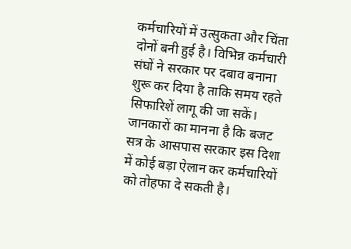कर्मचारियों में उत्सुकता और चिंता दोनों बनी हुई है। विभिन्न कर्मचारी संघों ने सरकार पर दबाव बनाना शुरू कर दिया है ताकि समय रहते सिफारिशें लागू की जा सकें। जानकारों का मानना है कि बजट सत्र के आसपास सरकार इस दिशा में कोई बड़ा ऐलान कर कर्मचारियों को तोहफा दे सकती है।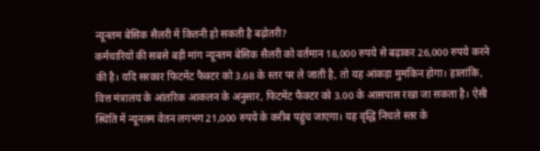न्यूनतम बेसिक सैलरी में कितनी हो सकती है बढ़ोतरी?
कर्मचारियों की सबसे बड़ी मांग न्यूनतम बेसिक सैलरी को वर्तमान 18,000 रुपये से बढ़ाकर 26,000 रुपये करने की है। यदि सरकार फिटमेंट फैक्टर को 3.68 के स्तर पर ले जाती है, तो यह आंकड़ा मुमकिन होगा। हालांकि, वित्त मंत्रालय के आंतरिक आकलन के अनुसार, फिटमेंट फैक्टर को 3.00 के आसपास रखा जा सकता है। ऐसी स्थिति में न्यूनतम वेतन लगभग 21,000 रुपये के करीब पहुंच जाएगा। यह वृद्धि निचले स्तर के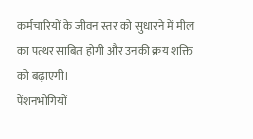कर्मचारियों के जीवन स्तर को सुधारने में मील का पत्थर साबित होगी और उनकी क्रय शक्ति को बढ़ाएगी।
पेंशनभोगियों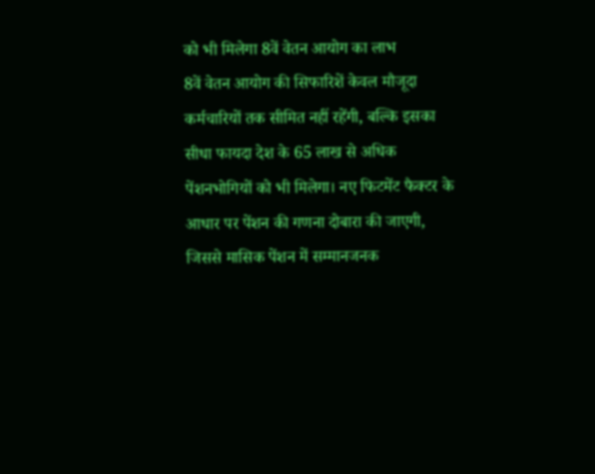को भी मिलेगा 8वें वेतन आयोग का लाभ
8वें वेतन आयोग की सिफारिशें केवल मौजूदा कर्मचारियों तक सीमित नहीं रहेंगी, बल्कि इसका सीधा फायदा देश के 65 लाख से अधिक पेंशनभोगियों को भी मिलेगा। नए फिटमेंट फैक्टर के आधार पर पेंशन की गणना दोबारा की जाएगी, जिससे मासिक पेंशन में सम्मानजनक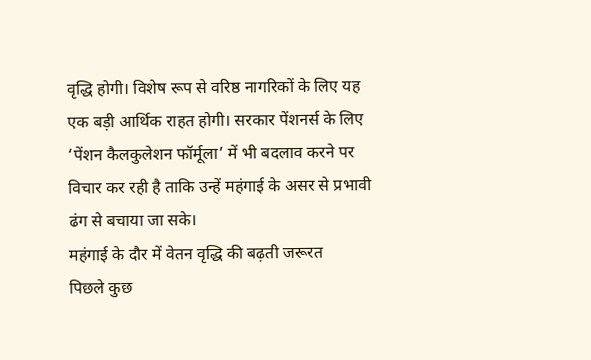वृद्धि होगी। विशेष रूप से वरिष्ठ नागरिकों के लिए यह एक बड़ी आर्थिक राहत होगी। सरकार पेंशनर्स के लिए ‘पेंशन कैलकुलेशन फॉर्मूला’ में भी बदलाव करने पर विचार कर रही है ताकि उन्हें महंगाई के असर से प्रभावी ढंग से बचाया जा सके।
महंगाई के दौर में वेतन वृद्धि की बढ़ती जरूरत
पिछले कुछ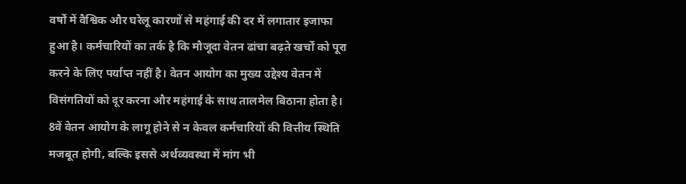वर्षों में वैश्विक और घरेलू कारणों से महंगाई की दर में लगातार इजाफा हुआ है। कर्मचारियों का तर्क है कि मौजूदा वेतन ढांचा बढ़ते खर्चों को पूरा करने के लिए पर्याप्त नहीं है। वेतन आयोग का मुख्य उद्देश्य वेतन में विसंगतियों को दूर करना और महंगाई के साथ तालमेल बिठाना होता है। 8वें वेतन आयोग के लागू होने से न केवल कर्मचारियों की वित्तीय स्थिति मजबूत होगी, बल्कि इससे अर्थव्यवस्था में मांग भी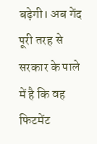बढ़ेगी। अब गेंद पूरी तरह से सरकार के पाले में है कि वह फिटमेंट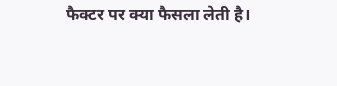फैक्टर पर क्या फैसला लेती है।